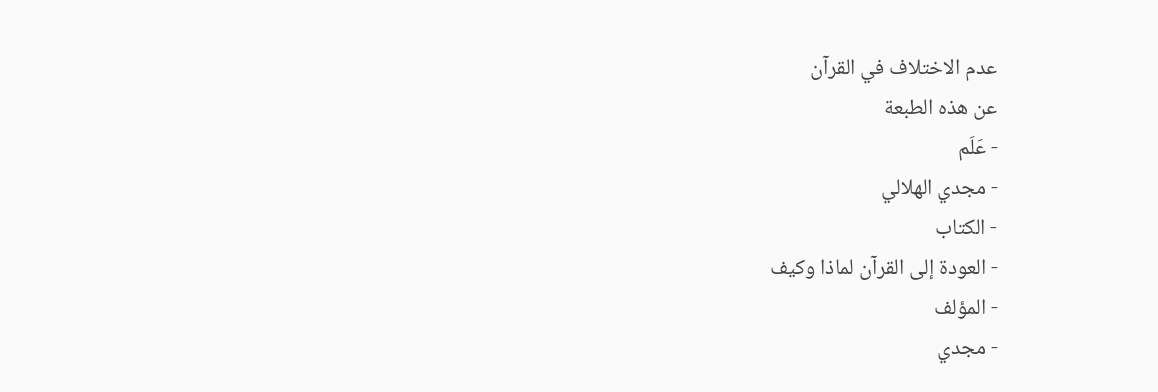عدم الاختلاف في القرآن
عن هذه الطبعة
- عَلَم
- مجدي الهلالي
- الكتاب
- العودة إلى القرآن لماذا وكيف
- المؤلف
- مجدي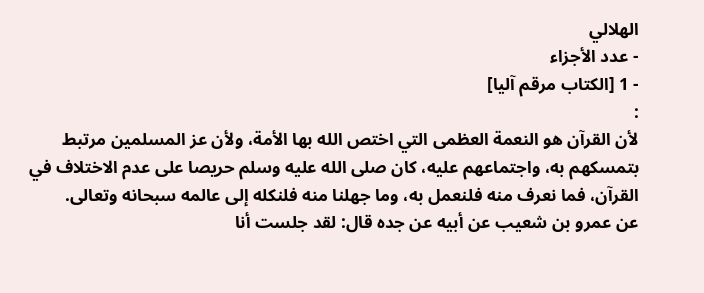الهلالي
- عدد الأجزاء
- 1 [الكتاب مرقم آليا]
:
لأن القرآن هو النعمة العظمى التي اختص الله بها الأمة، ولأن عز المسلمين مرتبط بتمسكهم به، واجتماعهم عليه، كان صلى الله عليه وسلم حريصا على عدم الاختلاف في القرآن، فما نعرف منه فلنعمل به، وما جهلنا منه فلنكله إلى عالمه سبحانه وتعالى.
عن عمرو بن شعيب عن أبيه عن جده قال: لقد جلست أنا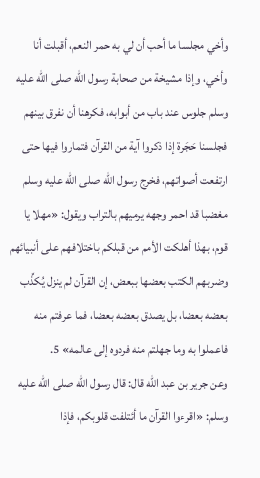وأخي مجلسا ما أحب أن لي به حمر النعم، أقبلت أنا وأخي، وإذا مشيخة من صحابة رسول الله صلى الله عليه وسلم جلوس عند باب من أبوابه، فكرهنا أن نفرق بينهم فجلسنا حَجَرة إذا ذكروا آية من القرآن فتماروا فيها حتى ارتفعت أصواتهم، فخرج رسول الله صلى الله عليه وسلم مغضبا قد احمر وجهه يرميهم بالتراب ويقول: «مهلا يا قوم، بهذا أهلكت الأمم من قبلكم باختلافهم على أنبيائهم وضربهم الكتب بعضها ببعض، إن القرآن لم ينزل يُكذِّب بعضه بعضا، بل يصدق بعضه بعضا، فما عرفتم منه فاعملوا به وما جهلتم منه فردوه إلى عالمه» 5.
وعن جرير بن عبد الله قال: قال رسول الله صلى الله عليه وسلم: «اقرءوا القرآن ما أئتلفت قلوبكم، فإذا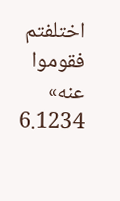اختلفتم فقوموا عنه» 6.1234